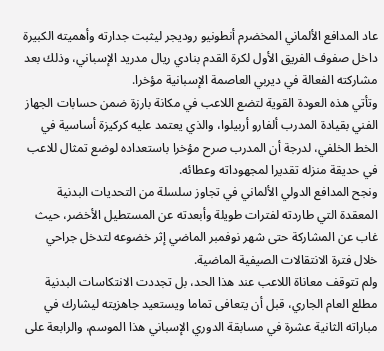عاد المدافع الألماني المخضرم أنطونيو روديجر ليثبت جدارته وأهميته الكبيرة داخل صفوف الفريق الأول لكرة القدم بنادي ريال مدريد الإسباني، وذلك بعد مشاركته الفعالة في ديربي العاصمة الإسبانية مؤخرا.
وتأتي هذه العودة القوية لتضع اللاعب في مكانة بارزة ضمن حسابات الجهاز الفني بقيادة المدرب ألفارو أربيلوا، والذي يعتمد عليه كركيزة أساسية في الخط الخلفي، لدرجة أن المدرب صرح مؤخرا باستعداده لوضع تمثال للاعب في حديقة منزله تقديرا لمجهوداته وعطائه.
ونجح المدافع الدولي الألماني في تجاوز سلسلة من التحديات البدنية المعقدة التي طاردته لفترات طويلة وأبعدته عن المستطيل الأخضر، حيث غاب عن المشاركة حتى شهر نوفمبر الماضي إثر خضوعه لتدخل جراحي خلال فترة الانتقالات الصيفية الماضية.
ولم تتوقف معاناة اللاعب عند هذا الحد، بل تجددت الانتكاسات البدنية مطلع العام الجاري، قبل أن يتعافى تماما ويستعيد جاهزيته ليشارك في مباراته الثانية عشرة في مسابقة الدوري الإسباني هذا الموسم، والرابعة على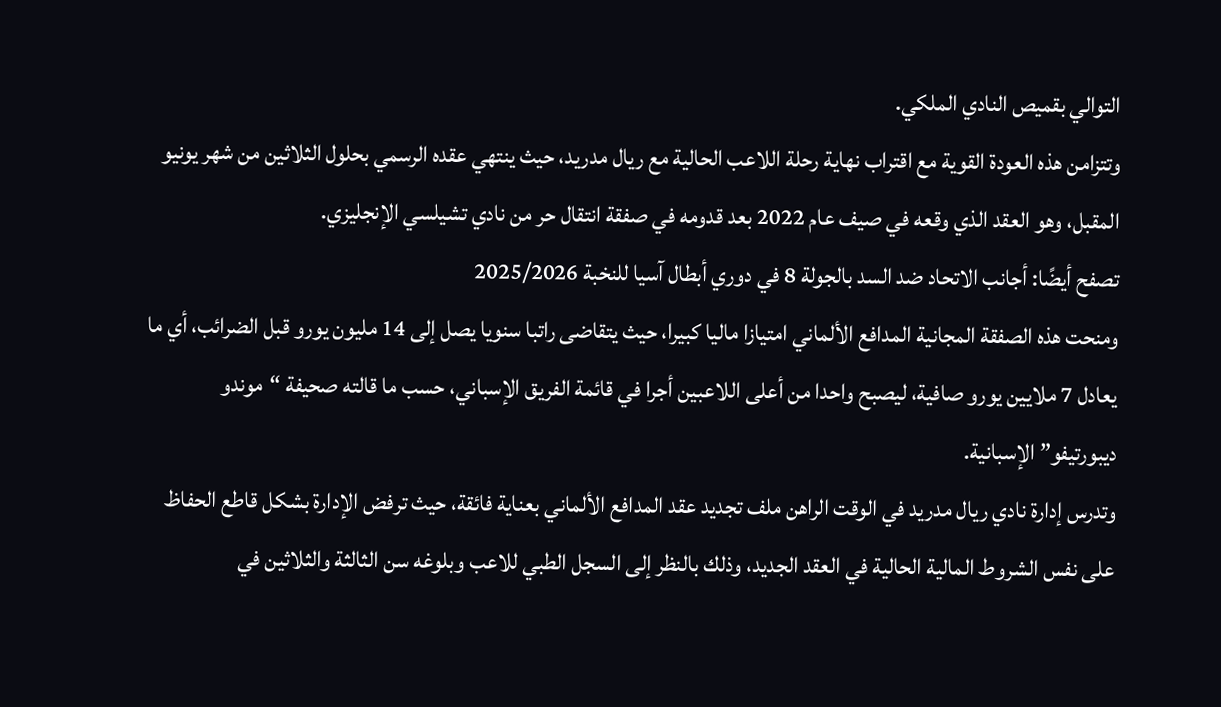التوالي بقميص النادي الملكي.
وتتزامن هذه العودة القوية مع اقتراب نهاية رحلة اللاعب الحالية مع ريال مدريد، حيث ينتهي عقده الرسمي بحلول الثلاثين من شهر يونيو المقبل، وهو العقد الذي وقعه في صيف عام 2022 بعد قدومه في صفقة انتقال حر من نادي تشيلسي الإنجليزي.
تصفح أيضًا: أجانب الاتحاد ضد السد بالجولة 8 في دوري أبطال آسيا للنخبة 2025/2026
ومنحت هذه الصفقة المجانية المدافع الألماني امتيازا ماليا كبيرا، حيث يتقاضى راتبا سنويا يصل إلى 14 مليون يورو قبل الضرائب، أي ما يعادل 7 ملايين يورو صافية، ليصبح واحدا من أعلى اللاعبين أجرا في قائمة الفريق الإسباني، حسب ما قالته صحيفة “موندو ديبورتيفو” الإسبانية.
وتدرس إدارة نادي ريال مدريد في الوقت الراهن ملف تجديد عقد المدافع الألماني بعناية فائقة، حيث ترفض الإدارة بشكل قاطع الحفاظ على نفس الشروط المالية الحالية في العقد الجديد، وذلك بالنظر إلى السجل الطبي للاعب وبلوغه سن الثالثة والثلاثين في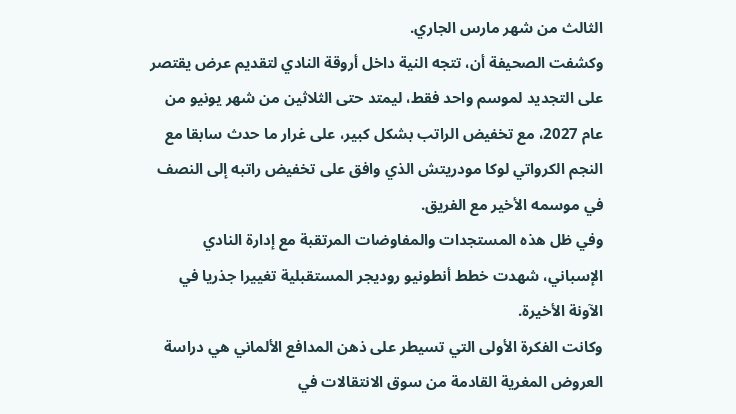الثالث من شهر مارس الجاري.
وكشفت الصحيفة أن، تتجه النية داخل أروقة النادي لتقديم عرض يقتصر على التجديد لموسم واحد فقط، ليمتد حتى الثلاثين من شهر يونيو من عام 2027، مع تخفيض الراتب بشكل كبير، على غرار ما حدث سابقا مع النجم الكرواتي لوكا مودريتش الذي وافق على تخفيض راتبه إلى النصف في موسمه الأخير مع الفريق.
وفي ظل هذه المستجدات والمفاوضات المرتقبة مع إدارة النادي الإسباني، شهدت خطط أنطونيو روديجر المستقبلية تغييرا جذريا في الآونة الأخيرة.
وكانت الفكرة الأولى التي تسيطر على ذهن المدافع الألماني هي دراسة العروض المغرية القادمة من سوق الانتقالات في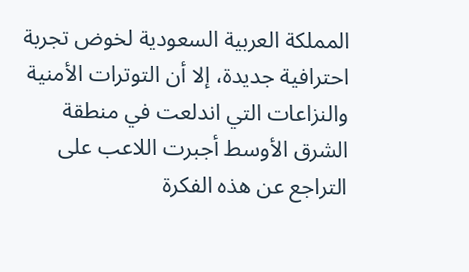المملكة العربية السعودية لخوض تجربة احترافية جديدة، إلا أن التوترات الأمنية والنزاعات التي اندلعت في منطقة الشرق الأوسط أجبرت اللاعب على التراجع عن هذه الفكرة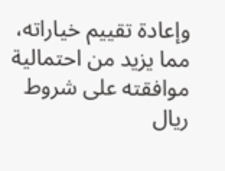وإعادة تقييم خياراته، مما يزيد من احتمالية موافقته على شروط ريال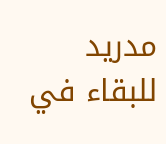مدريد للبقاء في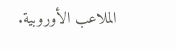الملاعب الأوروبية.